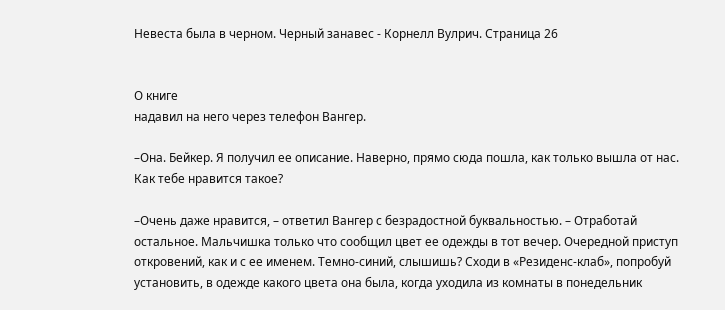Невеста была в черном. Черный занавес - Корнелл Вулрич. Страница 26


О книге
надавил на него через телефон Вангер.

–Она. Бейкер. Я получил ее описание. Наверно, прямо сюда пошла, как только вышла от нас. Как тебе нравится такое?

–Очень даже нравится, – ответил Вангер с безрадостной буквальностью. – Отработай остальное. Мальчишка только что сообщил цвет ее одежды в тот вечер. Очередной приступ откровений, как и с ее именем. Темно-синий, слышишь? Сходи в «Резиденс-клаб», попробуй установить, в одежде какого цвета она была, когда уходила из комнаты в понедельник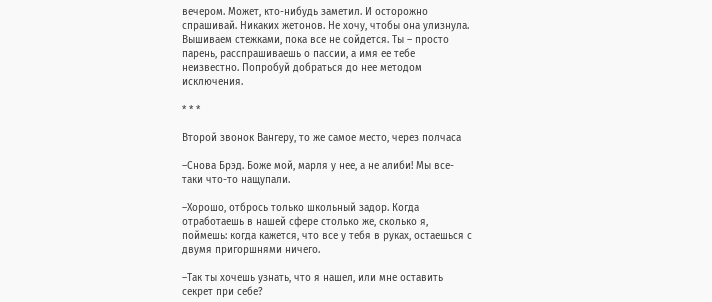вечером. Может, кто-нибудь заметил. И осторожно спрашивай. Никаких жетонов. Не хочу, чтобы она улизнула. Вышиваем стежками, пока все не сойдется. Ты – просто парень, расспрашиваешь о пассии, а имя ее тебе неизвестно. Попробуй добраться до нее методом исключения.

* * *

Второй звонок Вангеру, то же самое место, через полчаса

–Снова Брэд. Боже мой, марля у нее, а не алиби! Мы все-таки что-то нащупали.

–Хорошо, отбрось только школьный задор. Когда отработаешь в нашей сфере столько же, сколько я, поймешь: когда кажется, что все у тебя в руках, остаешься с двумя пригоршнями ничего.

–Так ты хочешь узнать, что я нашел, или мне оставить секрет при себе?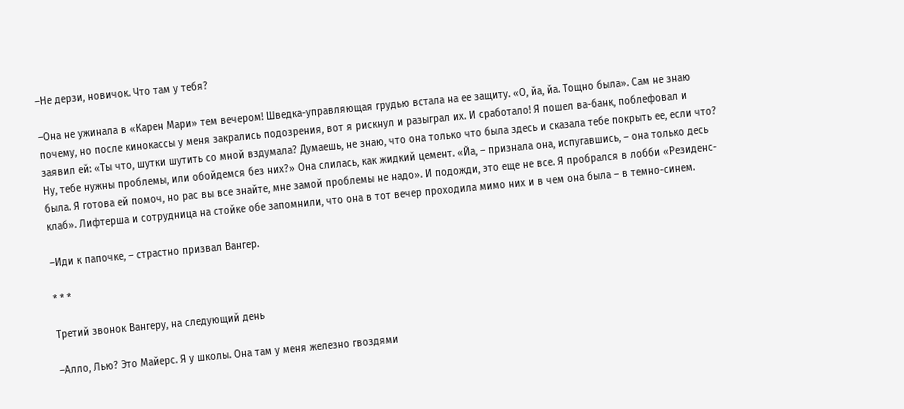–Не дерзи, новичок. Что там у тебя?

–Она не ужинала в «Карен Мари» тем вечером! Шведка-управляющая грудью встала на ее защиту. «О, йа, йа. Тощно была». Сам не знаю почему, но после кинокассы у меня закрались подозрения, вот я рискнул и разыграл их. И сработало! Я пошел ва-банк, поблефовал и заявил ей: «Ты что, шутки шутить со мной вздумала? Думаешь, не знаю, что она только что была здесь и сказала тебе покрыть ее, если что? Ну, тебе нужны проблемы, или обойдемся без них?» Она слилась, как жидкий цемент. «Йа, – признала она, испугавшись, – она только десь была. Я готова ей помоч, но рас вы все знайте, мне замой проблемы не надо». И подожди, это еще не все. Я пробрался в лобби «Резиденс-клаб». Лифтерша и сотрудница на стойке обе запомнили, что она в тот вечер проходила мимо них и в чем она была – в темно-синем.

–Иди к папочке, – страстно призвал Вангер.

* * *

Третий звонок Вангеру, на следующий день

–Алло, Лью? Это Майерс. Я у школы. Она там у меня железно гвоздями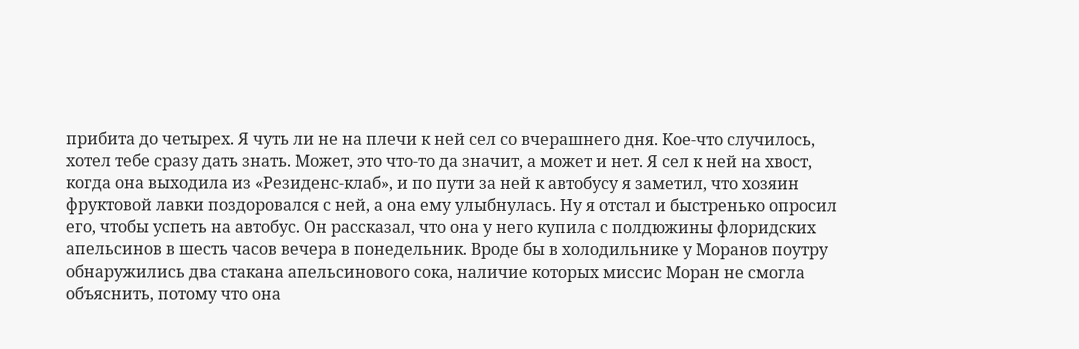прибита до четырех. Я чуть ли не на плечи к ней сел со вчерашнего дня. Кое-что случилось, хотел тебе сразу дать знать. Может, это что-то да значит, а может и нет. Я сел к ней на хвост, когда она выходила из «Резиденс-клаб», и по пути за ней к автобусу я заметил, что хозяин фруктовой лавки поздоровался с ней, а она ему улыбнулась. Ну я отстал и быстренько опросил его, чтобы успеть на автобус. Он рассказал, что она у него купила с полдюжины флоридских апельсинов в шесть часов вечера в понедельник. Вроде бы в холодильнике у Моранов поутру обнаружились два стакана апельсинового сока, наличие которых миссис Моран не смогла объяснить, потому что она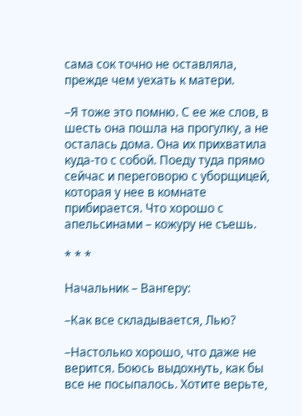сама сок точно не оставляла, прежде чем уехать к матери.

–Я тоже это помню. С ее же слов, в шесть она пошла на прогулку, а не осталась дома. Она их прихватила куда-то с собой. Поеду туда прямо сейчас и переговорю с уборщицей, которая у нее в комнате прибирается. Что хорошо с апельсинами – кожуру не съешь.

* * *

Начальник – Вангеру:

–Как все складывается, Лью?

–Настолько хорошо, что даже не верится. Боюсь выдохнуть, как бы все не посыпалось. Хотите верьте,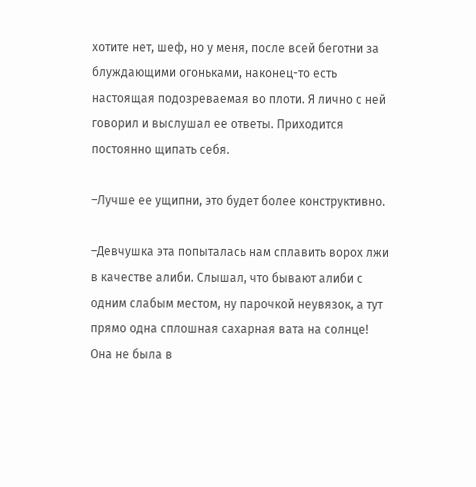хотите нет, шеф, но у меня, после всей беготни за блуждающими огоньками, наконец-то есть настоящая подозреваемая во плоти. Я лично с ней говорил и выслушал ее ответы. Приходится постоянно щипать себя.

–Лучше ее ущипни, это будет более конструктивно.

–Девчушка эта попыталась нам сплавить ворох лжи в качестве алиби. Слышал, что бывают алиби с одним слабым местом, ну парочкой неувязок, а тут прямо одна сплошная сахарная вата на солнце! Она не была в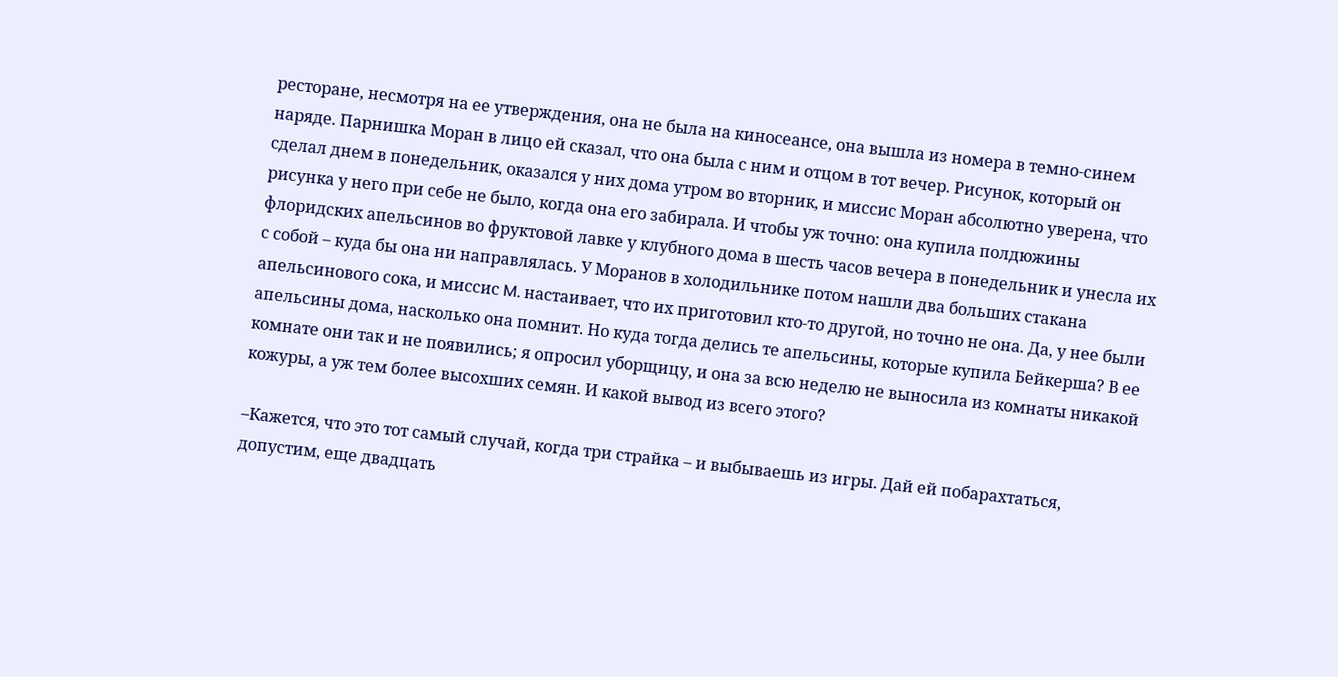ресторане, несмотря на ее утверждения, она не была на киносеансе, она вышла из номера в темно-синем наряде. Парнишка Моран в лицо ей сказал, что она была с ним и отцом в тот вечер. Рисунок, который он сделал днем в понедельник, оказался у них дома утром во вторник, и миссис Моран абсолютно уверена, что рисунка у него при себе не было, когда она его забирала. И чтобы уж точно: она купила полдюжины флоридских апельсинов во фруктовой лавке у клубного дома в шесть часов вечера в понедельник и унесла их с собой – куда бы она ни направлялась. У Моранов в холодильнике потом нашли два больших стакана апельсинового сока, и миссис M. настаивает, что их приготовил кто-то другой, но точно не она. Да, у нее были апельсины дома, насколько она помнит. Но куда тогда делись те апельсины, которые купила Бейкерша? В ее комнате они так и не появились; я опросил уборщицу, и она за всю неделю не выносила из комнаты никакой кожуры, а уж тем более высохших семян. И какой вывод из всего этого?

–Кажется, что это тот самый случай, когда три страйка – и выбываешь из игры. Дай ей побарахтаться, допустим, еще двадцать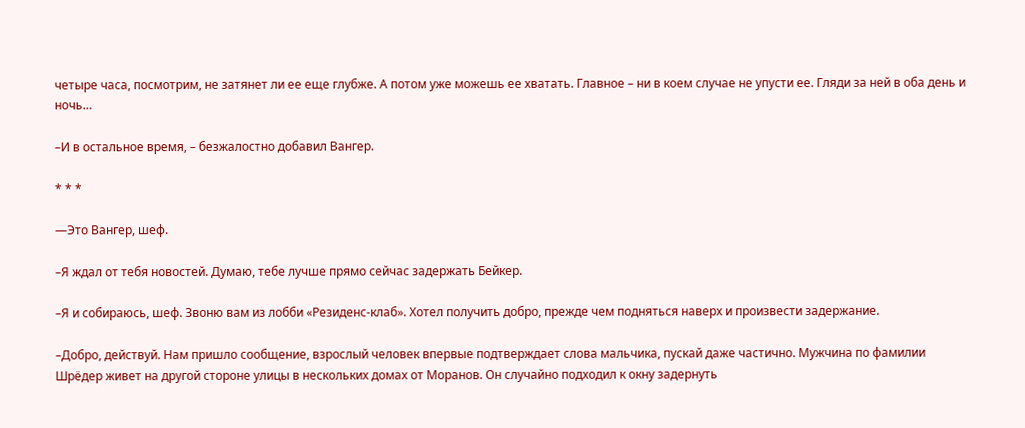четыре часа, посмотрим, не затянет ли ее еще глубже. А потом уже можешь ее хватать. Главное – ни в коем случае не упусти ее. Гляди за ней в оба день и ночь…

–И в остальное время, – безжалостно добавил Вангер.

* * *

—Это Вангер, шеф.

–Я ждал от тебя новостей. Думаю, тебе лучше прямо сейчас задержать Бейкер.

–Я и собираюсь, шеф. Звоню вам из лобби «Резиденс-клаб». Хотел получить добро, прежде чем подняться наверх и произвести задержание.

–Добро, действуй. Нам пришло сообщение, взрослый человек впервые подтверждает слова мальчика, пускай даже частично. Мужчина по фамилии Шрёдер живет на другой стороне улицы в нескольких домах от Моранов. Он случайно подходил к окну задернуть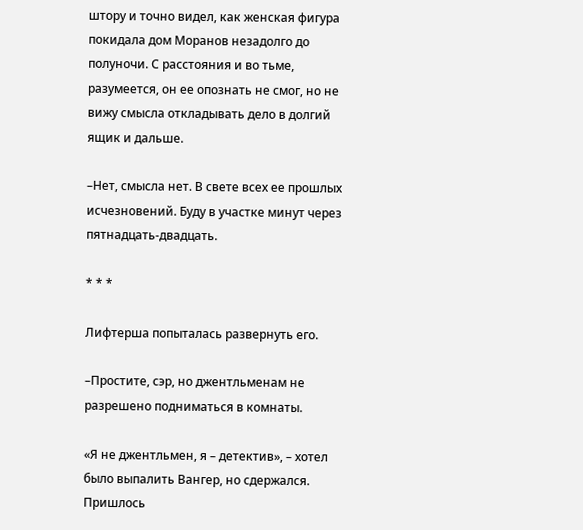штору и точно видел, как женская фигура покидала дом Моранов незадолго до полуночи. С расстояния и во тьме, разумеется, он ее опознать не смог, но не вижу смысла откладывать дело в долгий ящик и дальше.

–Нет, смысла нет. В свете всех ее прошлых исчезновений. Буду в участке минут через пятнадцать-двадцать.

* * *

Лифтерша попыталась развернуть его.

–Простите, сэр, но джентльменам не разрешено подниматься в комнаты.

«Я не джентльмен, я – детектив», – хотел было выпалить Вангер, но сдержался. Пришлось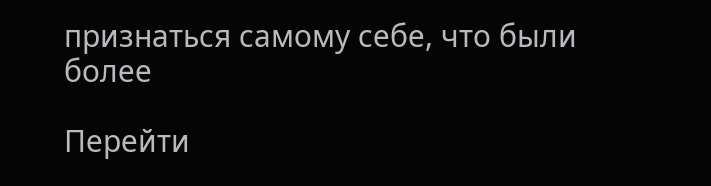признаться самому себе, что были более

Перейти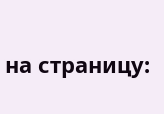на страницу: